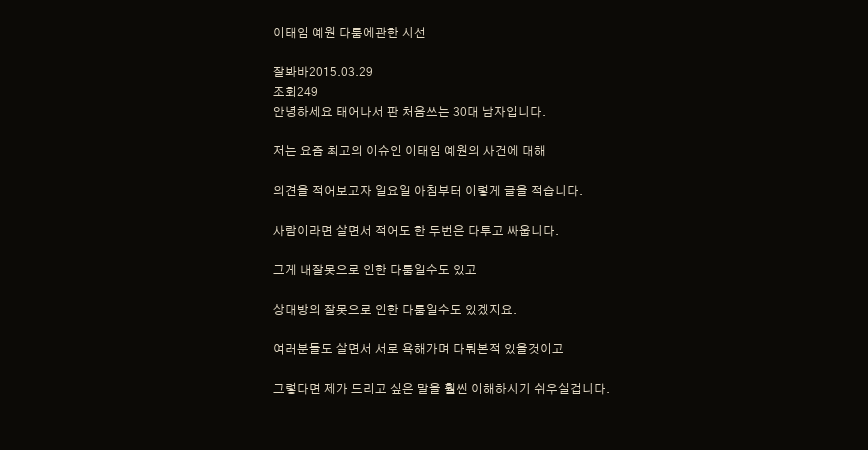이태임 예원 다툼에관한 시선

잘봐바2015.03.29
조회249
안녕하세요 태어나서 판 처음쓰는 30대 남자입니다.

저는 요즘 최고의 이슈인 이태임 예원의 사건에 대해

의견을 적어보고자 일요일 아침부터 이렇게 글을 적습니다.

사람이라면 살면서 적어도 한 두번은 다투고 싸웁니다.

그게 내잘못으로 인한 다툼일수도 있고

상대방의 잘못으로 인한 다툼일수도 있겠지요.

여러분들도 살면서 서로 욕해가며 다퉈본적 있을것이고

그렇다면 제가 드리고 싶은 말을 훨씬 이해하시기 쉬우실겁니다.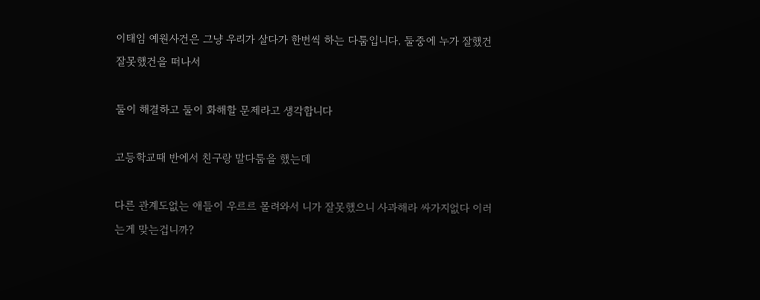이태임 예원사건은 그냥 우리가 살다가 한번씩 하는 다툼입니다. 둘중에 누가 잘했건 잘못했건을 떠나서

둘이 해결하고 둘이 화해할 문제라고 생각합니다

고등학교때 반에서 친구랑 말다툼을 했는데

다른 관계도없는 애들이 우르르 몰려와서 니가 잘못했으니 사과해라 싸가지없다 이러는게 맞는겁니까?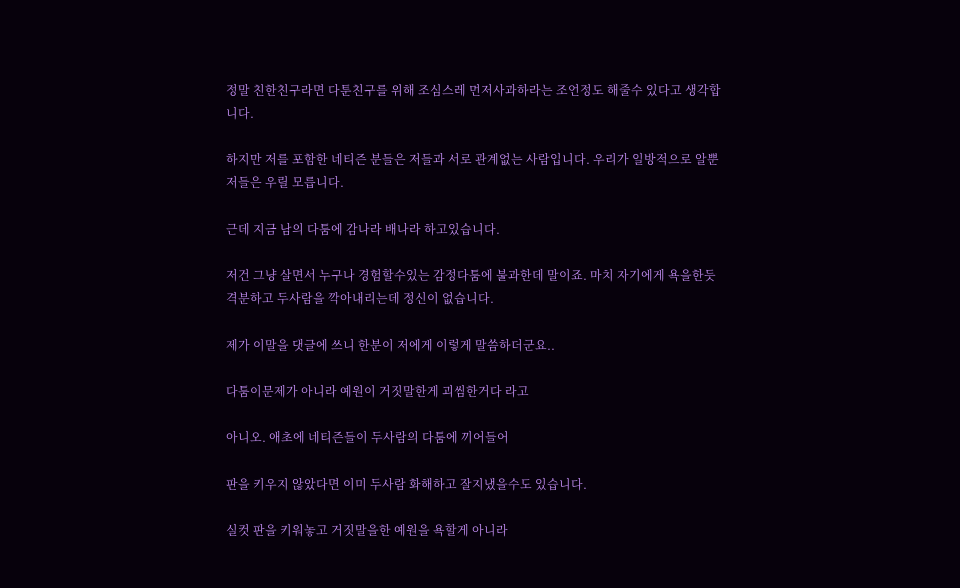정말 친한친구라면 다툰친구를 위해 조심스레 먼저사과하라는 조언정도 해줄수 있다고 생각합니다.

하지만 저를 포함한 네티즌 분들은 저들과 서로 관계없는 사람입니다. 우리가 일방적으로 알뿐 저들은 우릴 모릅니다.

근데 지금 남의 다툼에 감나라 배나라 하고있습니다.

저건 그냥 살면서 누구나 경험할수있는 감정다툼에 불과한데 말이죠. 마치 자기에게 욕을한듯 격분하고 두사람을 깍아내리는데 정신이 없습니다.

제가 이말을 댓글에 쓰니 한분이 저에게 이렇게 말씀하더군요..

다툼이문제가 아니라 예원이 거짓말한게 괴씸한거다 라고

아니오. 애초에 네티즌들이 두사람의 다툼에 끼어들어

판을 키우지 않았다면 이미 두사람 화해하고 잘지냈을수도 있습니다.

실컷 판을 키워놓고 거짓말을한 예원을 욕할게 아니라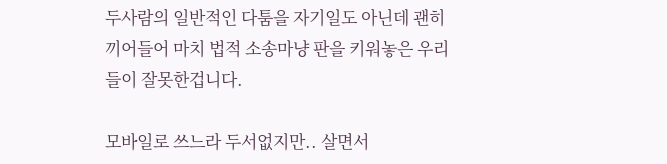두사람의 일반적인 다툼을 자기일도 아닌데 괜히 끼어들어 마치 법적 소송마냥 판을 키워놓은 우리들이 잘못한겁니다.

모바일로 쓰느라 두서없지만.. 살면서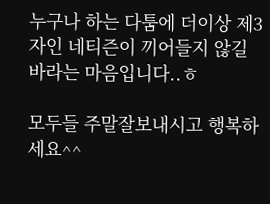누구나 하는 다툼에 더이상 제3자인 네티즌이 끼어들지 않길 바라는 마음입니다..ㅎ

모두들 주말잘보내시고 행복하세요^^